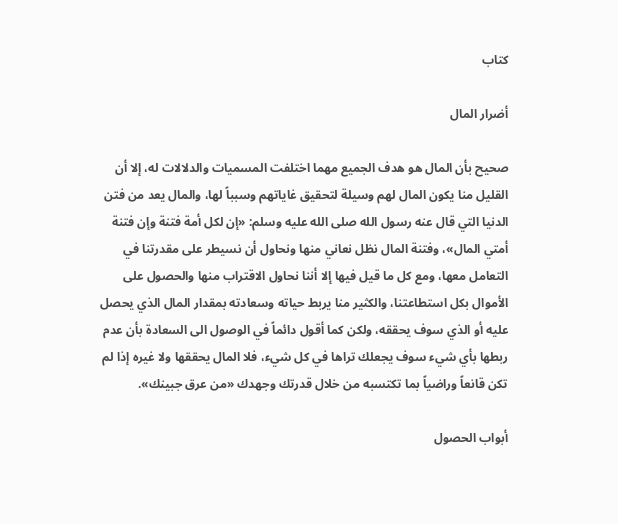كتاب

أضرار المال

صحيح بأن المال هو هدف الجميع مهما اختلفت المسميات والدلالات له، إلا أن القليل منا يكون المال لهم وسيلة لتحقيق غاياتهم وسبباً لها، والمال يعد من فتن الدنيا التي قال عنه رسول الله صلى الله عليه وسلم: «إن لكل أمة فتنة وإن فتنة أمتي المال»، وفتنة المال نظل نعاني منها ونحاول أن نسيطر على مقدرتنا في التعامل معها، ومع كل ما قيل فيها إلا أننا نحاول الاقتراب منها والحصول على الأموال بكل استطاعتنا، والكثير منا يربط حياته وسعادته بمقدار المال الذي يحصل عليه أو الذي سوف يحققه، ولكن كما أقول دائماً في الوصول الى السعادة بأن عدم ربطها بأي شيء سوف يجعلك تراها في كل شيء، فلا المال يحققها ولا غيره إذا لم تكن قانعاً وراضياً بما تكتسبه من خلال قدرتك وجهدك «من عرق جبينك».

أبواب الحصول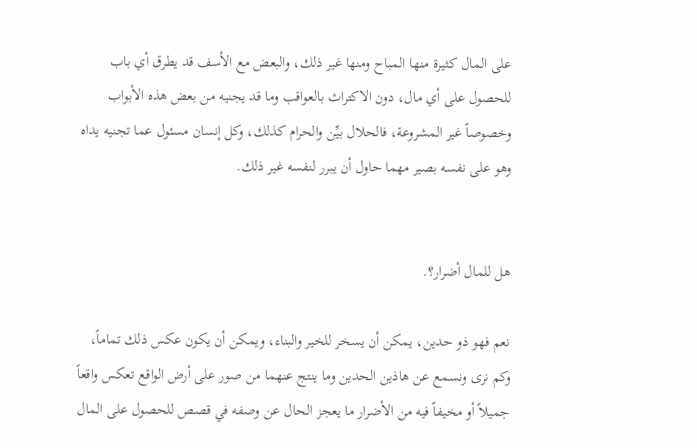على المال كثيرة منها المباح ومنها غير ذلك، والبعض مع الأسف قد يطرق أي باب للحصول على أي مال، دون الاكتراث بالعواقب وما قد يجنيه من بعض هذه الأبواب وخصوصاً غير المشروعة، فالحلال بيِّن والحرام كذلك، وكل إنسان مسئول عما تجنيه يداه وهو على نفسه بصير مهما حاول أن يبرر لنفسه غير ذلك.


هل للمال أضرار؟.

نعم فهو ذو حدين، يمكن أن يسخر للخير والبناء، ويمكن أن يكون عكس ذلك تماماً، وكم نرى ونسمع عن هاذين الحدين وما ينتج عنهما من صور على أرض الواقع تعكس واقعاً جميلاً أو مخيفاً فيه من الأضرار ما يعجز الحال عن وصفه في قصص للحصول على المال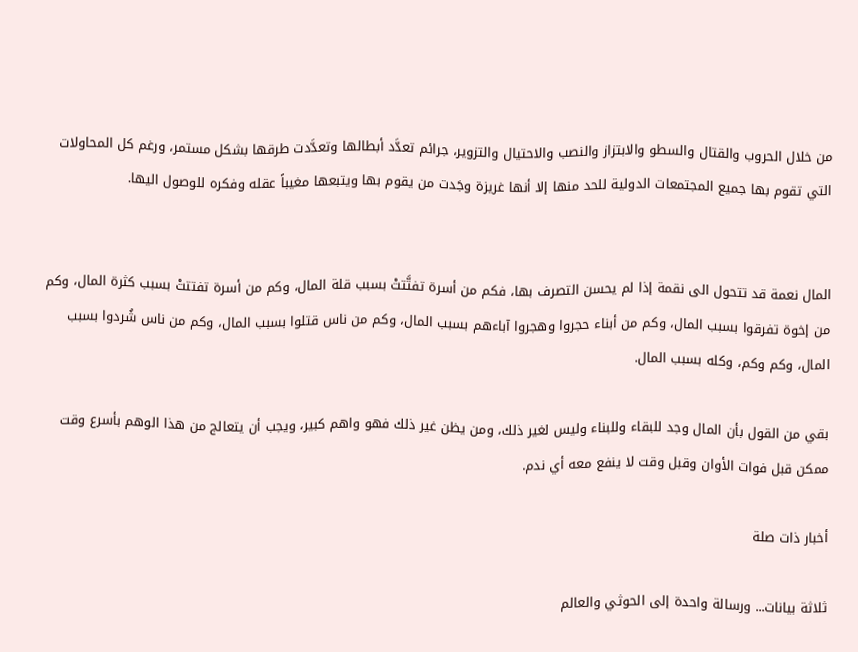من خلال الحروب والقتال والسطو والابتزاز والنصب والاحتيال والتزوير، جرائم تعدَّد أبطالها وتعدَّدت طرقها بشكل مستمر، ورغم كل المحاولات التي تقوم بها جميع المجتمعات الدولية للحد منها إلا أنها غريزة وجَدت من يقوم بها ويتبعها مغيباً عقله وفكره للوصول اليها.


المال نعمة قد تتحول الى نقمة إذا لم يحسن التصرف بها، فكم من أسرة تفتَّتتْ بسبب قلة المال، وكم من أسرة تفتتتْ بسبب كثرة المال، وكم من إخوة تفرقوا بسبب المال، وكم من أبناء حجروا وهجروا آباءهم بسبب المال، وكم من ناس قتلوا بسبب المال، وكم من ناس شُردوا بسبب المال، وكم وكم، وكله بسبب المال.

بقي من القول بأن المال وجد للبقاء وللبناء وليس لغير ذلك، ومن يظن غير ذلك فهو واهم كبير، ويجب أن يتعالج من هذا الوهم بأسرع وقت ممكن قبل فوات الأوان وقبل وقت لا ينفع معه أي ندم.

أخبار ذات صلة

ثلاثة بيانات... ورسالة واحدة إلى الحوثي والعالم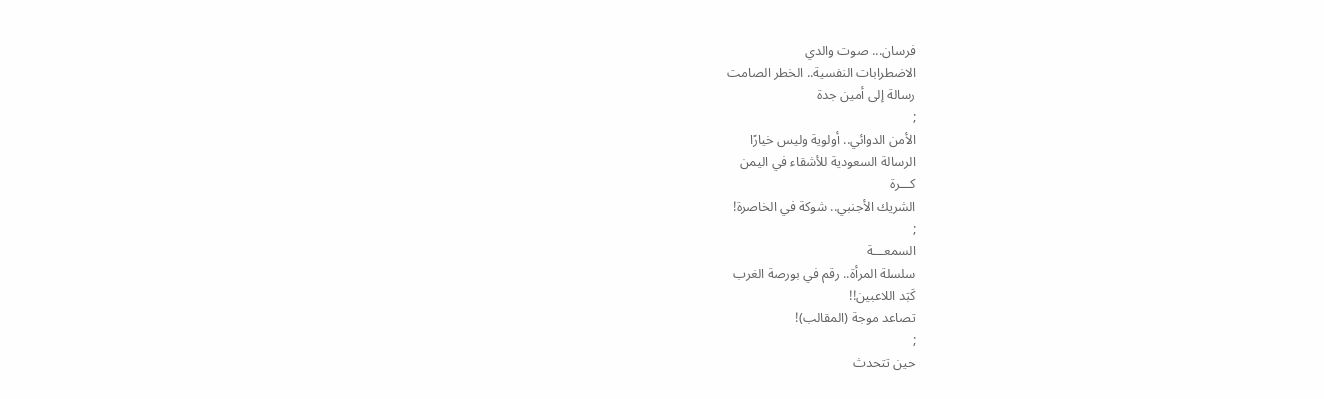فرسان... صوت والدي
الاضطرابات النفسية.. الخطر الصامت
رسالة إلى أمين جدة
;
الأمن الدوائي.. أولوية وليس خيارًا
الرسالة السعودية للأشقاء في اليمن
كـــرة
الشريك الأجنبي.. شوكة في الخاصرة!
;
السمعـــة
سلسلة المرأة.. رقم في بورصة الغرب
كَبَد اللاعبين!!
تصاعد موجة (المقالب)!
;
حين تتحدث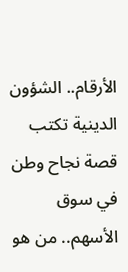الأرقام.. الشؤون الدينية تكتب قصة نجاح وطن
في سوق الأسهم.. من هو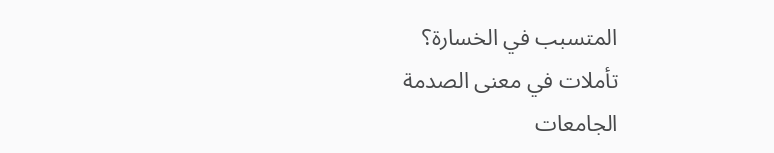المتسبب في الخسارة؟
تأملات في معنى الصدمة
الجامعات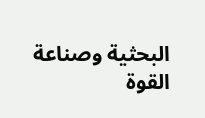البحثية وصناعة القوة